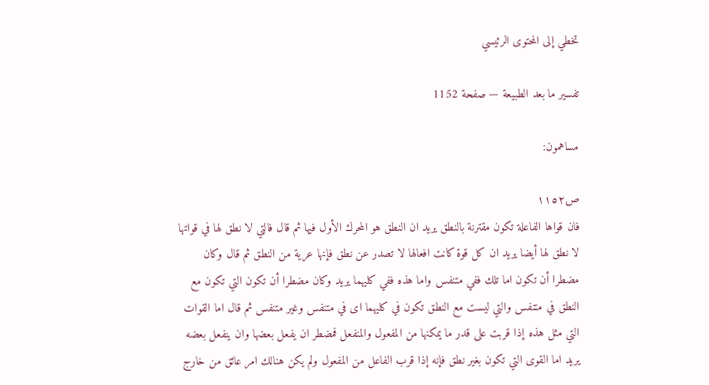تخطي إلى المحتوى الرئيسي

تفسير ما بعد الطبيعة — صفحة 1152

مساهمون:

ص١١٥٢
فان قواها الفاعلة تكون مقترنة بالنطق يريد ان النطق هو المحرك الأول فيها ثم قال فالتي لا نطق لها في قواتها لا نطق لها أيضا يريد ان كل قوة كانت افعالها لا تصدر عن نطق فإنها عرية من النطق ثم قال وكان مضطرا أن تكون اما تلك ففي متنفس واما هذه ففي كليهما يريد وكان مضطرا أن تكون التي تكون مع النطق في متنفس والتي ليست مع النطق تكون في كليهما اى في متنفس وغير متنفس ثم قال اما القوات التي مثل هذه إذا قربت على قدر ما يمكنها من المفعول والمنفعل فمضطر ان يفعل بعضها وان ينفعل بعضه يريد اما القوى التي تكون بغير نطق فإنه إذا قرب الفاعل من المفعول ولم يكن هنالك امر عائق من خارج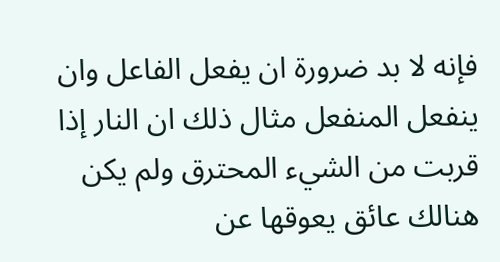فإنه لا بد ضرورة ان يفعل الفاعل وان ينفعل المنفعل مثال ذلك ان النار إذا قربت من الشيء المحترق ولم يكن هنالك عائق يعوقها عن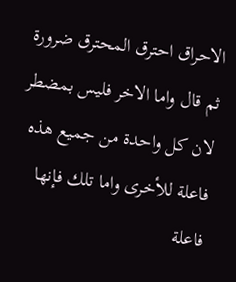الاحراق احترق المحترق ضرورة ثم قال واما الاخر فليس بمضطر لان كل واحدة من جميع هذه فاعلة للأخرى واما تلك فإنها فاعلة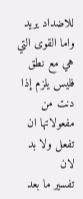للاضداد يريد واما القوى التي هي مع نطق فليس يلزم إذا دنت من مفعولاتها ان تفعل ولا بد لان
تفسير ما بعد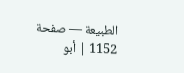الطبيعة — صفحة 1152 | أبو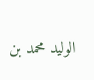الوليد محمد بن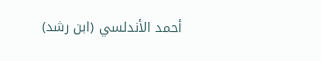أحمد الأندلسي (ابن رشد)